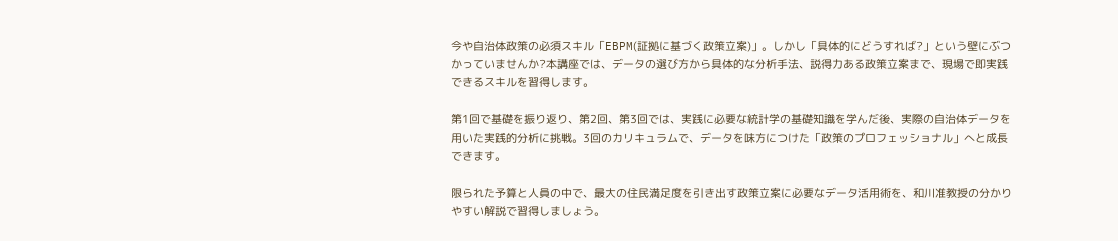今や自治体政策の必須スキル「EBPM(証拠に基づく政策立案)」。しかし「具体的にどうすれば?」という壁にぶつかっていませんか?本講座では、データの選び方から具体的な分析手法、説得力ある政策立案まで、現場で即実践できるスキルを習得します。

第1回で基礎を振り返り、第2回、第3回では、実践に必要な統計学の基礎知識を学んだ後、実際の自治体データを用いた実践的分析に挑戦。3回のカリキュラムで、データを味方につけた「政策のプロフェッショナル」へと成長できます。

限られた予算と人員の中で、最大の住民満足度を引き出す政策立案に必要なデータ活用術を、和川准教授の分かりやすい解説で習得しましょう。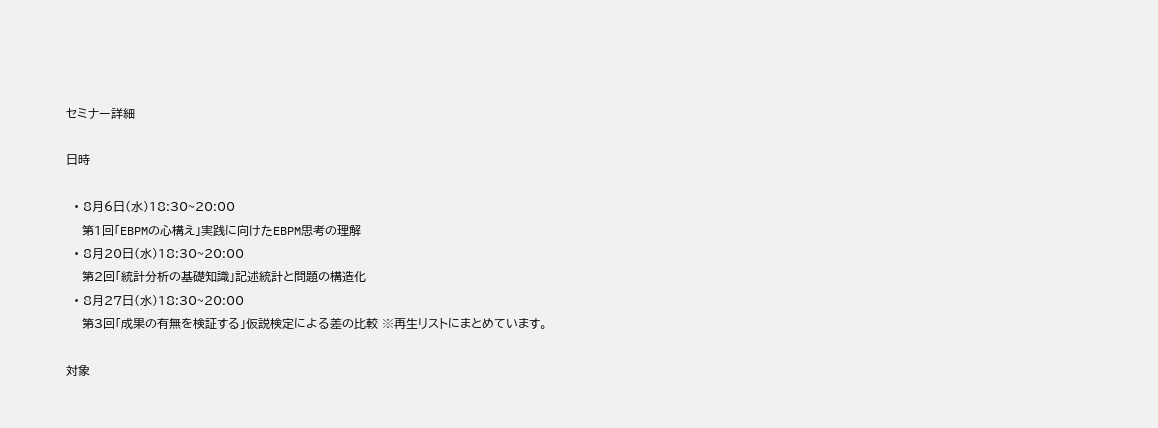セミナー詳細

日時

  • 8月6日(水)18:30~20:00
    第1回「EBPMの心構え」実践に向けたEBPM思考の理解
  • 8月20日(水)18:30~20:00
    第2回「統計分析の基礎知識」記述統計と問題の構造化
  • 8月27日(水)18:30~20:00
    第3回「成果の有無を検証する」仮説検定による差の比較 ※再生リストにまとめています。

対象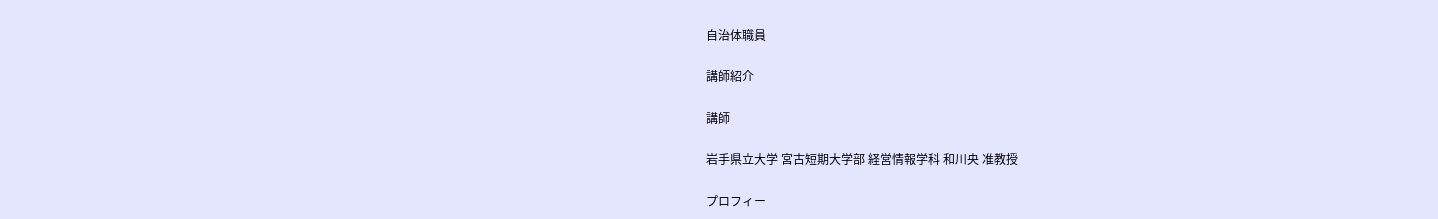自治体職員

講師紹介

講師

岩手県立大学 宮古短期大学部 経営情報学科 和川央 准教授

プロフィー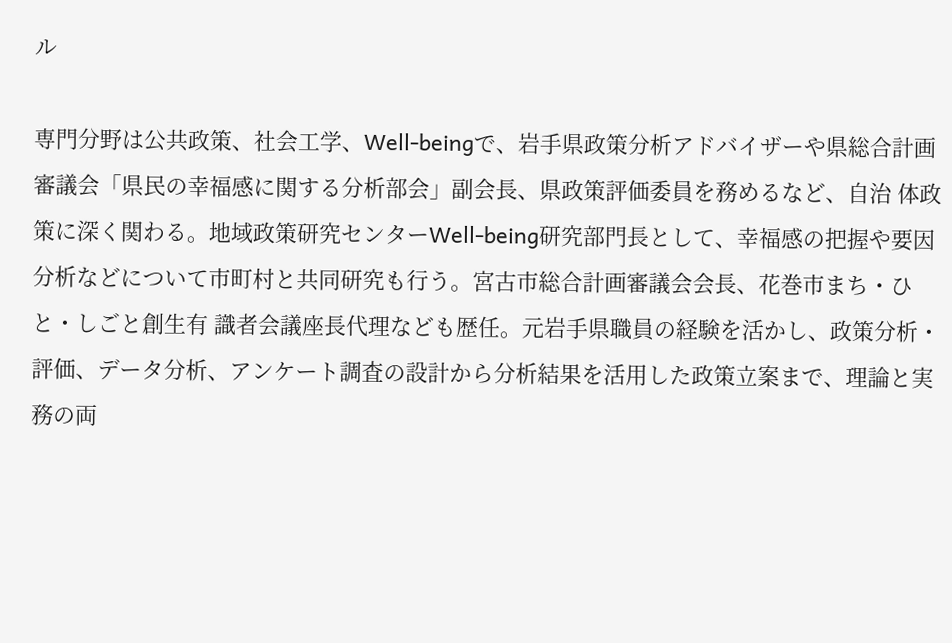ル

専門分野は公共政策、社会工学、Well-beingで、岩手県政策分析アドバイザーや県総合計画審議会「県民の幸福感に関する分析部会」副会長、県政策評価委員を務めるなど、自治 体政策に深く関わる。地域政策研究センターWell-being研究部門長として、幸福感の把握や要因分析などについて市町村と共同研究も行う。宮古市総合計画審議会会長、花巻市まち・ひと・しごと創生有 識者会議座長代理なども歴任。元岩手県職員の経験を活かし、政策分析・評価、データ分析、アンケート調査の設計から分析結果を活用した政策立案まで、理論と実務の両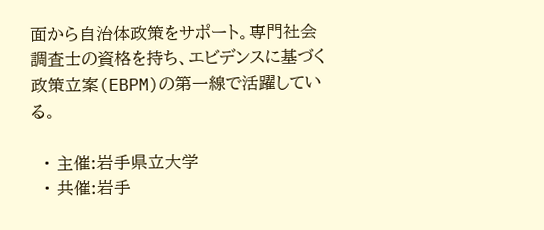面から自治体政策をサポート。専門社会 調査士の資格を持ち、エビデンスに基づく政策立案(EBPM)の第一線で活躍している。

  • 主催:岩手県立大学
  • 共催:岩手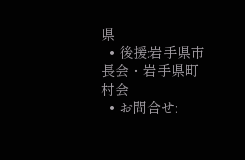県
  • 後援:岩手県市長会・岩手県町村会
  • お問合せ: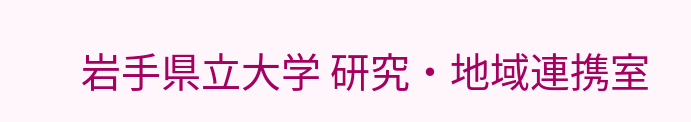岩手県立大学 研究・地域連携室